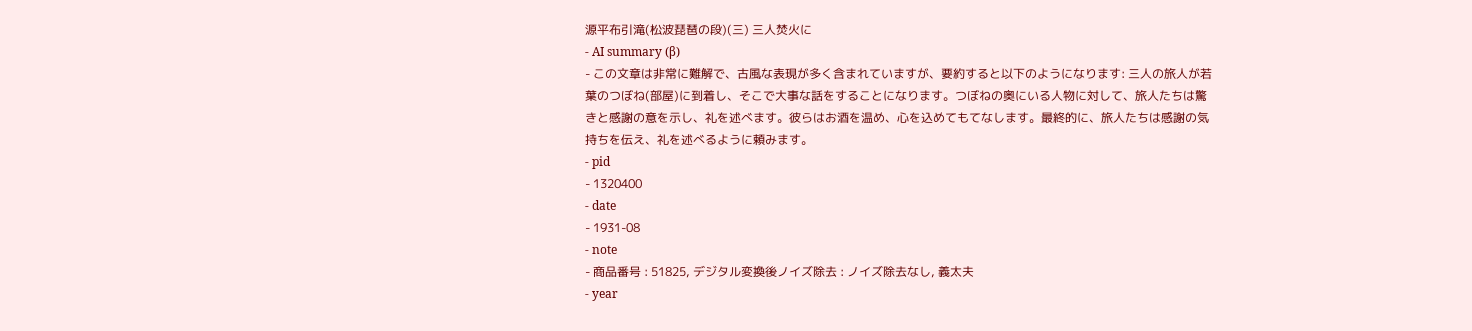源平布引滝(松波琵琶の段)(三) 三人焚火に
- AI summary (β)
- この文章は非常に難解で、古風な表現が多く含まれていますが、要約すると以下のようになります: 三人の旅人が若葉のつぼね(部屋)に到着し、そこで大事な話をすることになります。つぼねの奥にいる人物に対して、旅人たちは驚きと感謝の意を示し、礼を述べます。彼らはお酒を温め、心を込めてもてなします。最終的に、旅人たちは感謝の気持ちを伝え、礼を述べるように頼みます。
- pid
- 1320400
- date
- 1931-08
- note
- 商品番号 : 51825, デジタル変換後ノイズ除去 : ノイズ除去なし, 義太夫
- year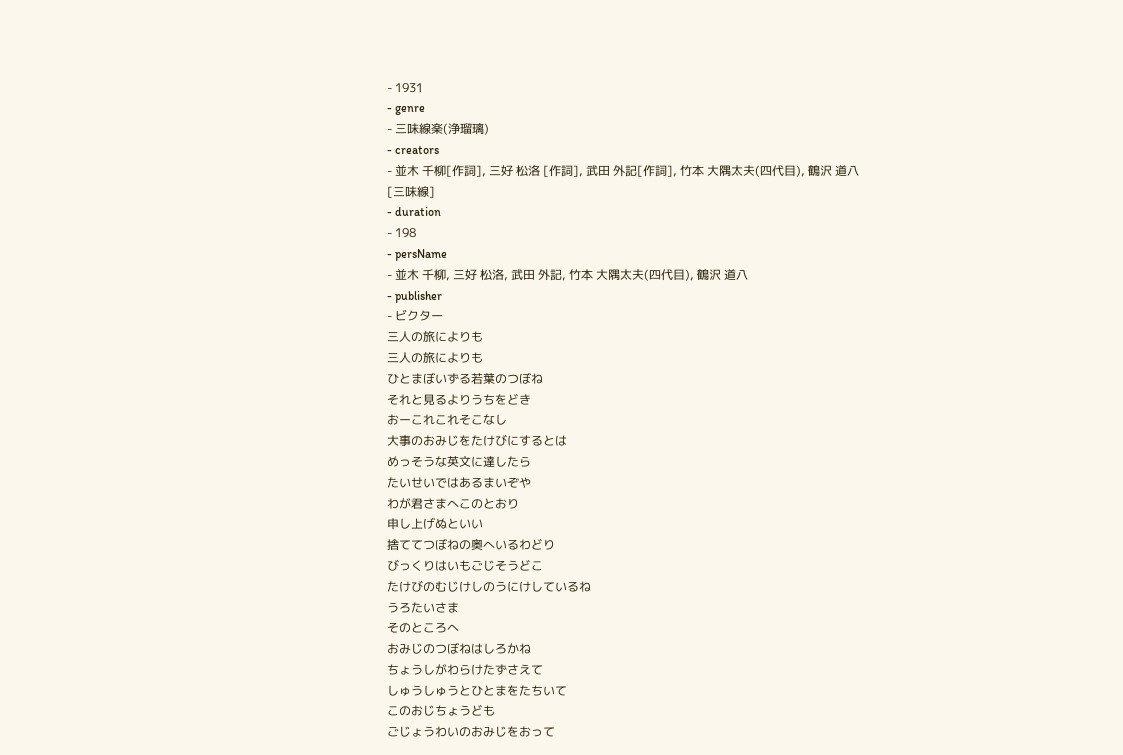- 1931
- genre
- 三味線楽(浄瑠璃)
- creators
- 並木 千柳[作詞], 三好 松洛 [作詞], 武田 外記[作詞], 竹本 大隅太夫(四代目), 鶴沢 道八[三味線]
- duration
- 198
- persName
- 並木 千柳, 三好 松洛, 武田 外記, 竹本 大隅太夫(四代目), 鶴沢 道八
- publisher
- ビクター
三人の旅によりも
三人の旅によりも
ひとまぼいずる若葉のつぼね
それと見るよりうちをどき
おーこれこれそこなし
大事のおみじをたけびにするとは
めっそうな英文に達したら
たいせいではあるまいぞや
わが君さまへこのとおり
申し上げぬといい
捨ててつぼねの奥へいるわどり
びっくりはいもごじそうどこ
たけびのむじけしのうにけしているね
うろたいさま
そのところへ
おみじのつぼねはしろかね
ちょうしがわらけたずさえて
しゅうしゅうとひとまをたちいて
このおじちょうども
ごじょうわいのおみじをおって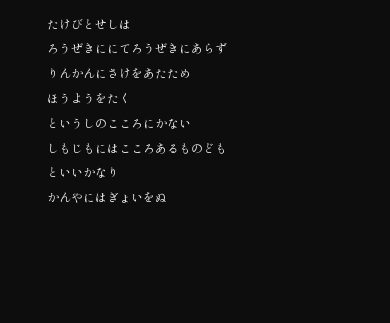たけびとせしは
ろうぜきににてろうぜきにあらず
りんかんにさけをあたため
ほうようをたく
というしのこころにかない
しもじもにはこころあるものども
といいかなり
かんやにはぎょいをぬ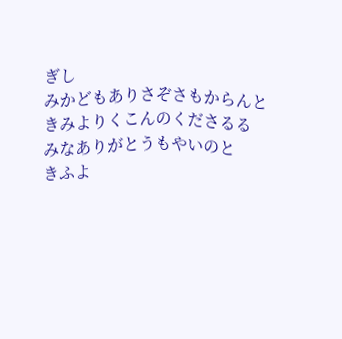ぎし
みかどもありさぞさもからんと
きみよりくこんのくださるる
みなありがとうもやいのと
きふよ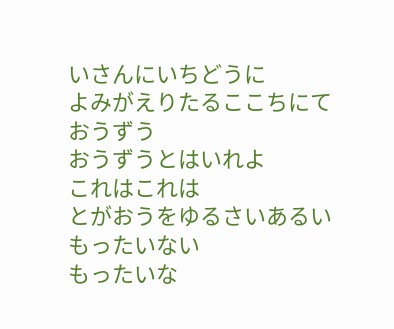いさんにいちどうに
よみがえりたるここちにて
おうずう
おうずうとはいれよ
これはこれは
とがおうをゆるさいあるい
もったいない
もったいな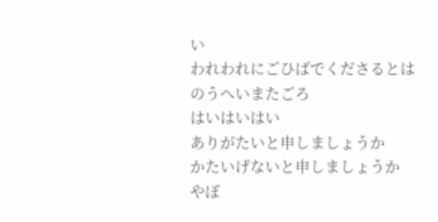い
われわれにごひばでくださるとは
のうへいまたごろ
はいはいはい
ありがたいと申しましょうか
かたいげないと申しましょうか
やぼ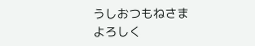うしおつもねさま
よろしく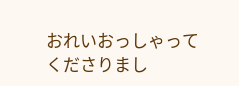おれいおっしゃって
くださりまし